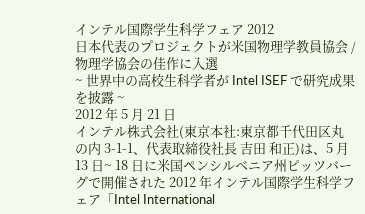インテル国際学生科学フェア 2012
日本代表のプロジェクトが米国物理学教員協会 / 物理学協会の佳作に入選
~ 世界中の高校生科学者が Intel ISEF で研究成果を披露 ~
2012 年 5 月 21 日
インテル株式会社(東京本社:東京都千代田区丸の内 3-1-1、代表取締役社長 吉田 和正)は、5 月 13 日~ 18 日に米国ペンシルベニア州ピッツバーグで開催された 2012 年インテル国際学生科学フェア「Intel International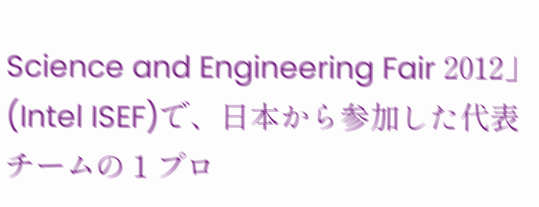Science and Engineering Fair 2012」(Intel ISEF)で、日本から参加した代表チームの 1 プロ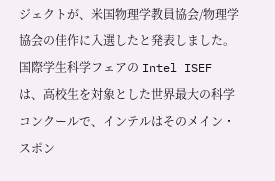ジェクトが、米国物理学教員協会/物理学協会の佳作に入選したと発表しました。
国際学生科学フェアの Intel ISEF は、高校生を対象とした世界最大の科学コンクールで、インテルはそのメイン・スポン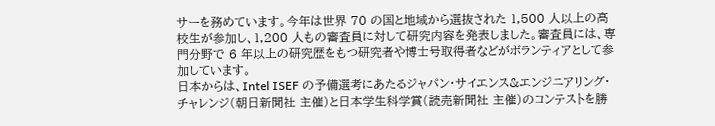サーを務めています。今年は世界 70 の国と地域から選抜された 1,500 人以上の高校生が参加し、1,200 人もの審査員に対して研究内容を発表しました。審査員には、専門分野で 6 年以上の研究歴をもつ研究者や博士号取得者などがボランティアとして参加しています。
日本からは、Intel ISEF の予備選考にあたるジャパン・サイエンス&エンジニアリング・チャレンジ(朝日新聞社 主催)と日本学生科学賞(読売新聞社 主催)のコンテストを勝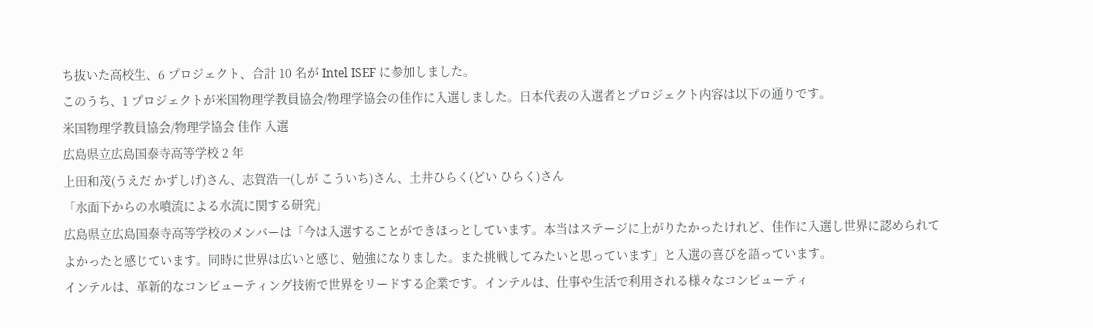ち抜いた高校生、6 プロジェクト、合計 10 名が Intel ISEF に参加しました。
このうち、1 プロジェクトが米国物理学教員協会/物理学協会の佳作に入選しました。日本代表の入選者とプロジェクト内容は以下の通りです。
米国物理学教員協会/物理学協会 佳作 入選
広島県立広島国泰寺高等学校 2 年
上田和茂(うえだ かずしげ)さん、志賀浩一(しが こういち)さん、土井ひらく(どい ひらく)さん
「水面下からの水噴流による水流に関する研究」
広島県立広島国泰寺高等学校のメンバーは「今は入選することができほっとしています。本当はステージに上がりたかったけれど、佳作に入選し世界に認められてよかったと感じています。同時に世界は広いと感じ、勉強になりました。また挑戦してみたいと思っています」と入選の喜びを語っています。
インテルは、革新的なコンピューティング技術で世界をリードする企業です。インテルは、仕事や生活で利用される様々なコンピューティ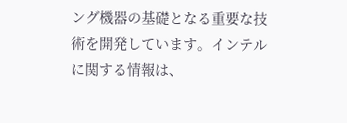ング機器の基礎となる重要な技術を開発しています。インテルに関する情報は、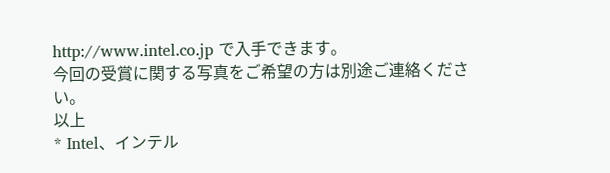http://www.intel.co.jp で入手できます。
今回の受賞に関する写真をご希望の方は別途ご連絡ください。
以上
* Intel、インテル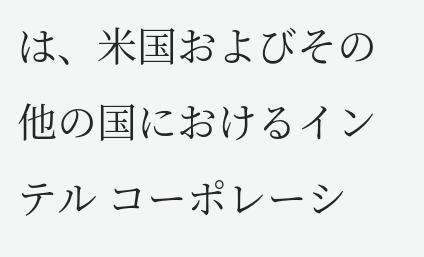は、米国およびその他の国におけるインテル コーポレーシ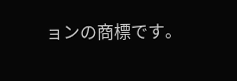ョンの商標です。